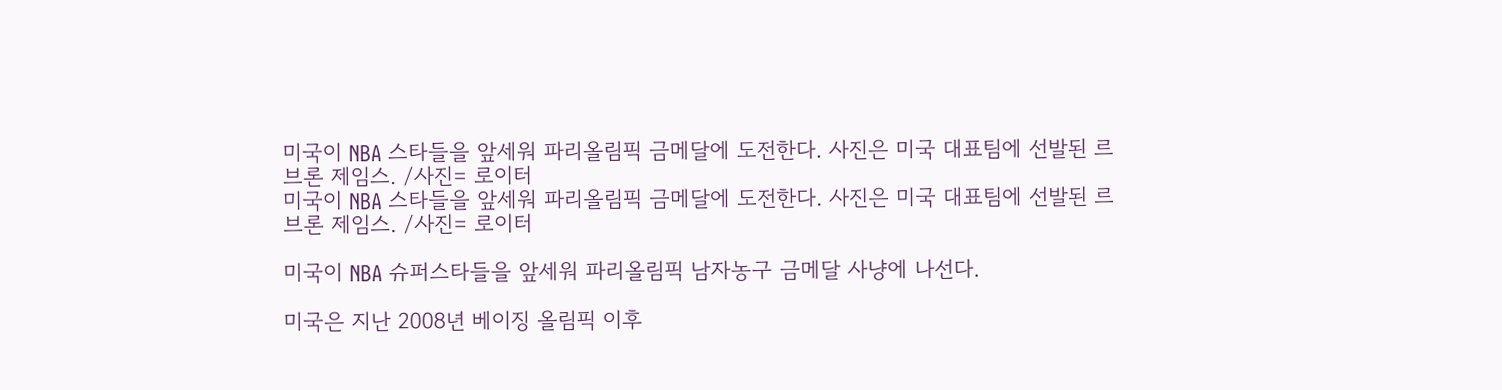미국이 NBA 스타들을 앞세워 파리올림픽 금메달에 도전한다. 사진은 미국 대표팀에 선발된 르브론 제임스. /사진= 로이터
미국이 NBA 스타들을 앞세워 파리올림픽 금메달에 도전한다. 사진은 미국 대표팀에 선발된 르브론 제임스. /사진= 로이터

미국이 NBA 슈퍼스타들을 앞세워 파리올림픽 남자농구 금메달 사냥에 나선다.

미국은 지난 2008년 베이징 올림픽 이후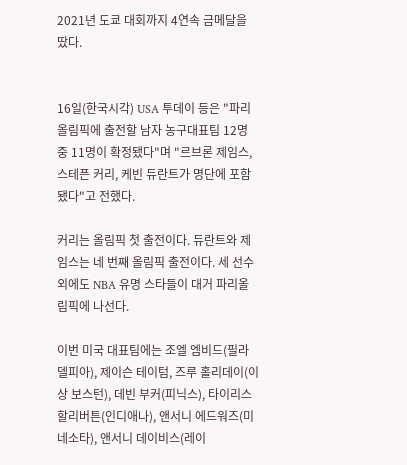2021년 도쿄 대회까지 4연속 금메달을 땄다.


16일(한국시각) USA 투데이 등은 "파리올림픽에 출전할 남자 농구대표팀 12명 중 11명이 확정됐다"며 "르브론 제임스, 스테픈 커리, 케빈 듀란트가 명단에 포함됐다"고 전했다.

커리는 올림픽 첫 출전이다. 듀란트와 제임스는 네 번째 올림픽 출전이다. 세 선수 외에도 NBA 유명 스타들이 대거 파리올림픽에 나선다.

이번 미국 대표팀에는 조엘 엠비드(필라델피아), 제이슨 테이텀, 즈루 홀리데이(이상 보스턴), 데빈 부커(피닉스), 타이리스 할리버튼(인디애나), 앤서니 에드워즈(미네소타), 앤서니 데이비스(레이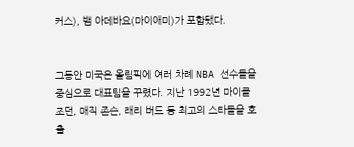커스), 뱀 아데바요(마이애미)가 포함됐다.


그동안 미국은 올림픽에 여러 차례 NBA 선수들을 중심으로 대표팀을 꾸렸다. 지난 1992년 마이클 조던, 매직 존슨, 래리 버드 등 최고의 스타들을 호출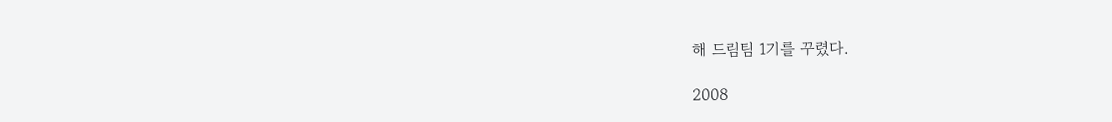해 드림팀 1기를 꾸렸다.

2008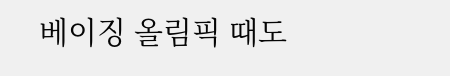베이징 올림픽 때도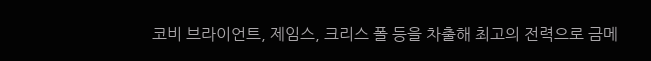코비 브라이언트, 제임스, 크리스 폴 등을 차출해 최고의 전력으로 금메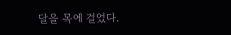달을 목에 걸었다.